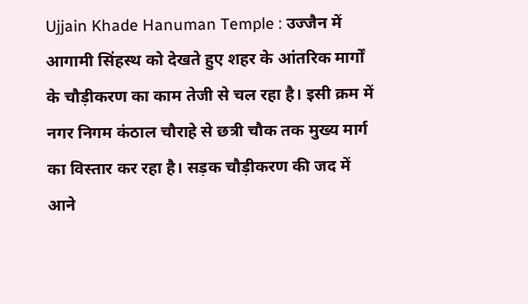Ujjain Khade Hanuman Temple : उज्जैन में आगामी सिंहस्थ को देखते हुए शहर के आंतरिक मार्गों के चौड़ीकरण का काम तेजी से चल रहा है। इसी क्रम में नगर निगम कंठाल चौराहे से छत्री चौक तक मुख्य मार्ग का विस्तार कर रहा है। सड़क चौड़ीकरण की जद में आने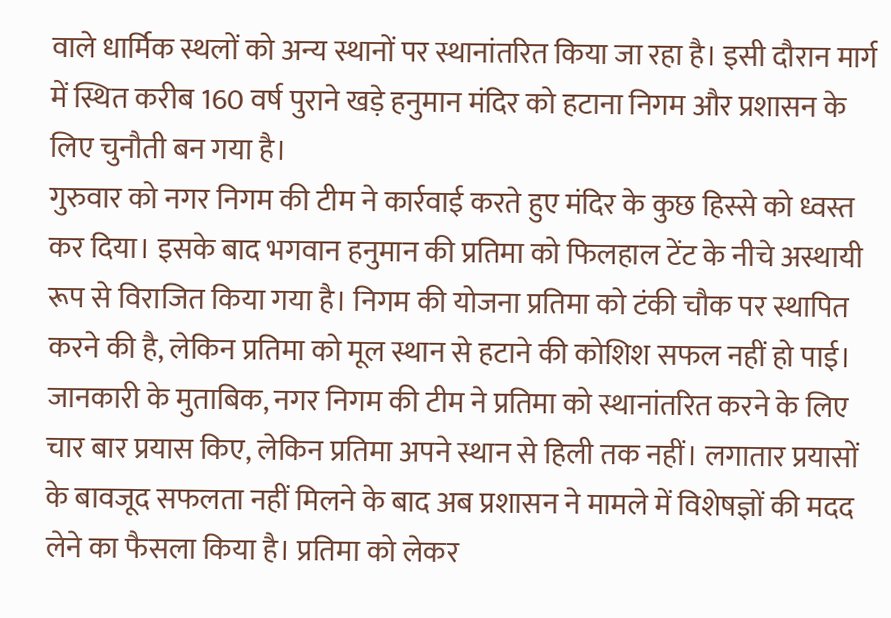वाले धार्मिक स्थलों को अन्य स्थानों पर स्थानांतरित किया जा रहा है। इसी दौरान मार्ग में स्थित करीब 160 वर्ष पुराने खड़े हनुमान मंदिर को हटाना निगम और प्रशासन के लिए चुनौती बन गया है।
गुरुवार को नगर निगम की टीम ने कार्रवाई करते हुए मंदिर के कुछ हिस्से को ध्वस्त कर दिया। इसके बाद भगवान हनुमान की प्रतिमा को फिलहाल टेंट के नीचे अस्थायी रूप से विराजित किया गया है। निगम की योजना प्रतिमा को टंकी चौक पर स्थापित करने की है, लेकिन प्रतिमा को मूल स्थान से हटाने की कोशिश सफल नहीं हो पाई।
जानकारी के मुताबिक, नगर निगम की टीम ने प्रतिमा को स्थानांतरित करने के लिए चार बार प्रयास किए, लेकिन प्रतिमा अपने स्थान से हिली तक नहीं। लगातार प्रयासों के बावजूद सफलता नहीं मिलने के बाद अब प्रशासन ने मामले में विशेषज्ञों की मदद लेने का फैसला किया है। प्रतिमा को लेकर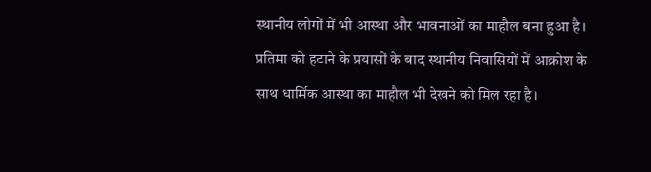स्थानीय लोगों में भी आस्था और भावनाओं का माहौल बना हुआ है।
प्रतिमा को हटाने के प्रयासों के बाद स्थानीय निवासियों में आक्रोश के साथ धार्मिक आस्था का माहौल भी देखने को मिल रहा है।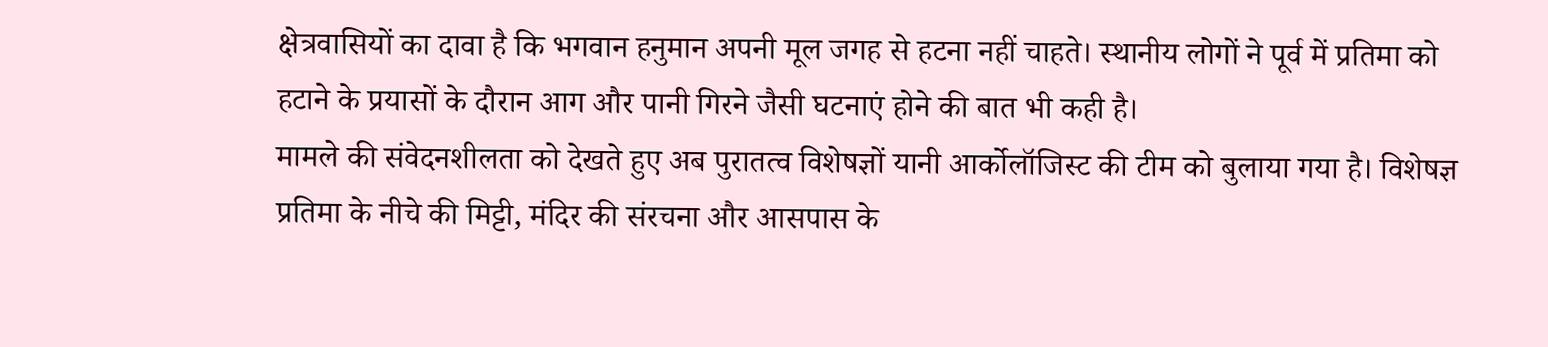क्षेत्रवासियों का दावा है कि भगवान हनुमान अपनी मूल जगह से हटना नहीं चाहते। स्थानीय लोगों ने पूर्व में प्रतिमा को हटाने के प्रयासों के दौरान आग और पानी गिरने जैसी घटनाएं होने की बात भी कही है।
मामले की संवेदनशीलता को देखते हुए अब पुरातत्व विशेषज्ञों यानी आर्कोलॉजिस्ट की टीम को बुलाया गया है। विशेषज्ञ प्रतिमा के नीचे की मिट्टी, मंदिर की संरचना और आसपास के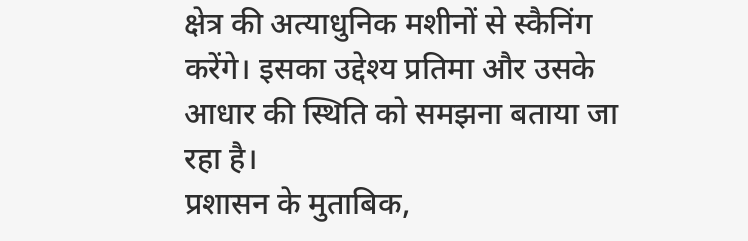क्षेत्र की अत्याधुनिक मशीनों से स्कैनिंग करेंगे। इसका उद्देश्य प्रतिमा और उसके आधार की स्थिति को समझना बताया जा रहा है।
प्रशासन के मुताबिक,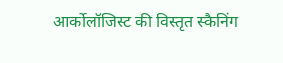आर्कोलॉजिस्ट की विस्तृत स्कैनिंग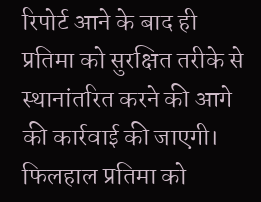रिपोर्ट आने के बाद ही प्रतिमा को सुरक्षित तरीके से स्थानांतरित करने की आगे की कार्रवाई की जाएगी। फिलहाल प्रतिमा को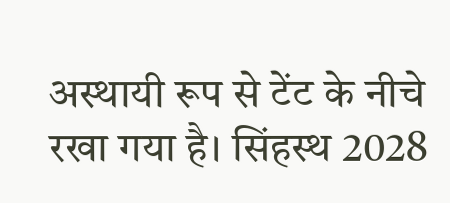अस्थायी रूप से टेंट के नीचे रखा गया है। सिंहस्थ 2028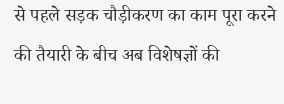से पहले सड़क चौड़ीकरण का काम पूरा करने की तैयारी के बीच अब विशेषज्ञों की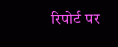रिपोर्ट पर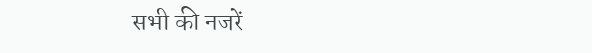सभी की नजरें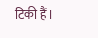टिकी हैं।